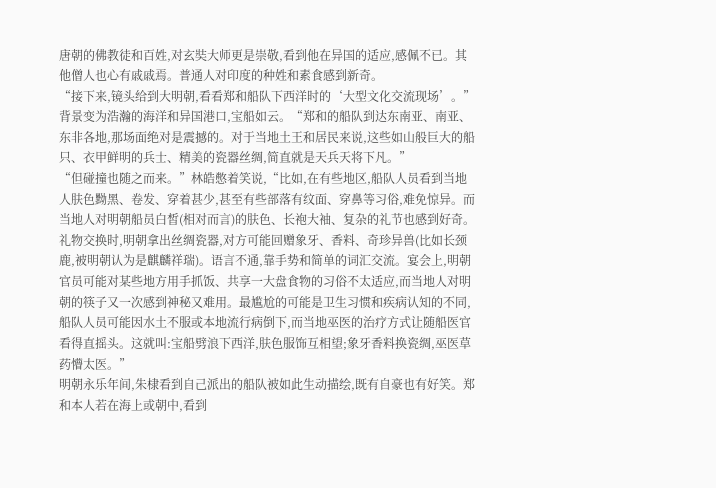唐朝的佛教徒和百姓,对玄奘大师更是崇敬,看到他在异国的适应,感佩不已。其他僧人也心有戚戚焉。普通人对印度的种姓和素食感到新奇。
“接下来,镜头给到大明朝,看看郑和船队下西洋时的‘大型文化交流现场’。” 背景变为浩瀚的海洋和异国港口,宝船如云。“郑和的船队到达东南亚、南亚、东非各地,那场面绝对是震撼的。对于当地土王和居民来说,这些如山般巨大的船只、衣甲鲜明的兵士、精美的瓷器丝绸,简直就是天兵天将下凡。”
“但碰撞也随之而来。”林皓憋着笑说,“比如,在有些地区,船队人员看到当地人肤色黝黑、卷发、穿着甚少,甚至有些部落有纹面、穿鼻等习俗,难免惊异。而当地人对明朝船员白皙(相对而言)的肤色、长袍大袖、复杂的礼节也感到好奇。礼物交换时,明朝拿出丝绸瓷器,对方可能回赠象牙、香料、奇珍异兽(比如长颈鹿,被明朝认为是麒麟祥瑞)。语言不通,靠手势和简单的词汇交流。宴会上,明朝官员可能对某些地方用手抓饭、共享一大盘食物的习俗不太适应,而当地人对明朝的筷子又一次感到神秘又难用。最尴尬的可能是卫生习惯和疾病认知的不同,船队人员可能因水土不服或本地流行病倒下,而当地巫医的治疗方式让随船医官看得直摇头。这就叫:宝船劈浪下西洋,肤色服饰互相望;象牙香料换瓷绸,巫医草药懵太医。”
明朝永乐年间,朱棣看到自己派出的船队被如此生动描绘,既有自豪也有好笑。郑和本人若在海上或朝中,看到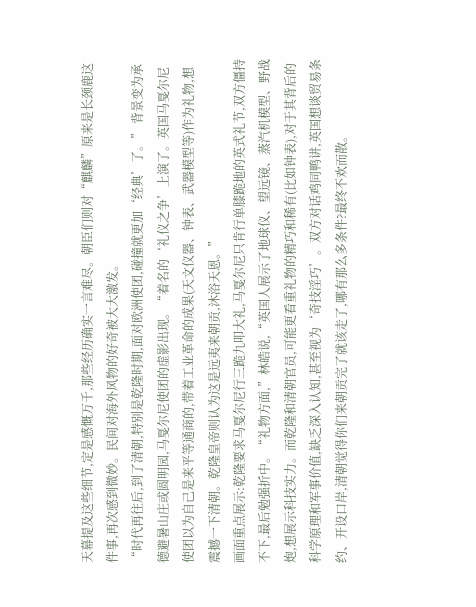天幕提及这些细节,定是感慨万千,那些经历确实一言难尽。朝臣们则对“麒麟”原来是长颈鹿这件事,再次感到微妙。民间对海外风物的好奇被大大激发。
“时代再往后,到了清朝,特别是乾隆时期,面对欧洲使团,碰撞就更加‘经典’了。” 背景变为承德避暑山庄或圆明园,马戛尔尼使团的虚影出现。“着名的‘礼仪之争’上演了。英国马戛尔尼使团以为自己是来平等通商的,带着工业革命的成果(天文仪器、钟表、武器模型等)作为礼物,想震撼一下清朝。乾隆皇帝则认为这是远夷来朝贡,沐浴天恩。”
画面重点展示:乾隆要求马戛尔尼行三跪九叩大礼,马戛尔尼只肯行单膝跪地的英式礼节,双方僵持不下,最后勉强折中。“礼物方面,”林皓说,“英国人展示了地球仪、望远镜、蒸汽机模型、野战炮,想展示科技实力。而乾隆和清朝官员,可能更看重礼物的精巧和稀有(比如钟表),对于其背后的科学原理和军事价值,缺乏深入认知,甚至视为‘奇技淫巧’。双方对话鸡同鸭讲,英国想谈贸易条约、开设口岸,清朝觉得你们来朝贡完了就该走了,哪有那么多条件?最终不欢而散。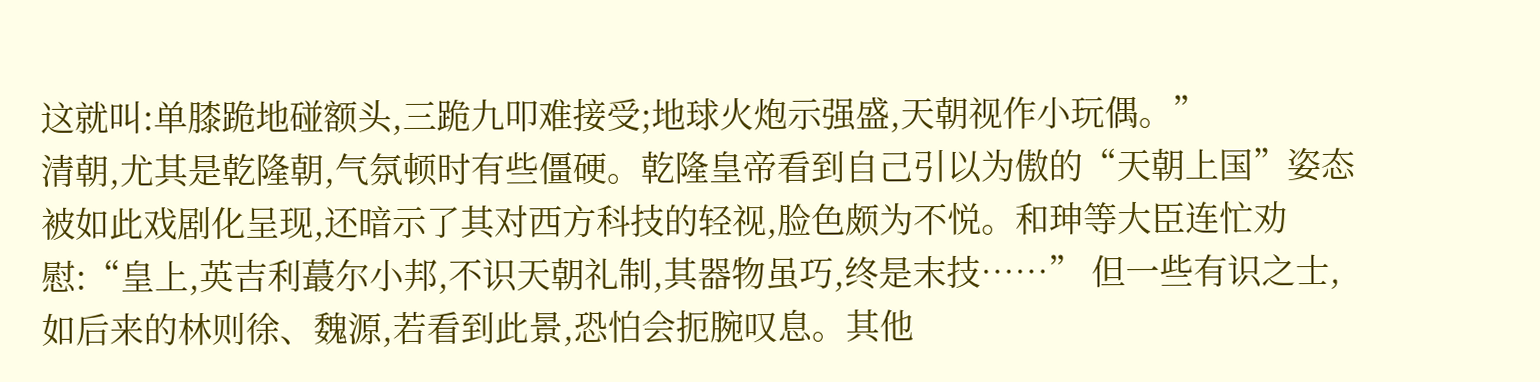这就叫:单膝跪地碰额头,三跪九叩难接受;地球火炮示强盛,天朝视作小玩偶。”
清朝,尤其是乾隆朝,气氛顿时有些僵硬。乾隆皇帝看到自己引以为傲的“天朝上国”姿态被如此戏剧化呈现,还暗示了其对西方科技的轻视,脸色颇为不悦。和珅等大臣连忙劝慰:“皇上,英吉利蕞尔小邦,不识天朝礼制,其器物虽巧,终是末技……” 但一些有识之士,如后来的林则徐、魏源,若看到此景,恐怕会扼腕叹息。其他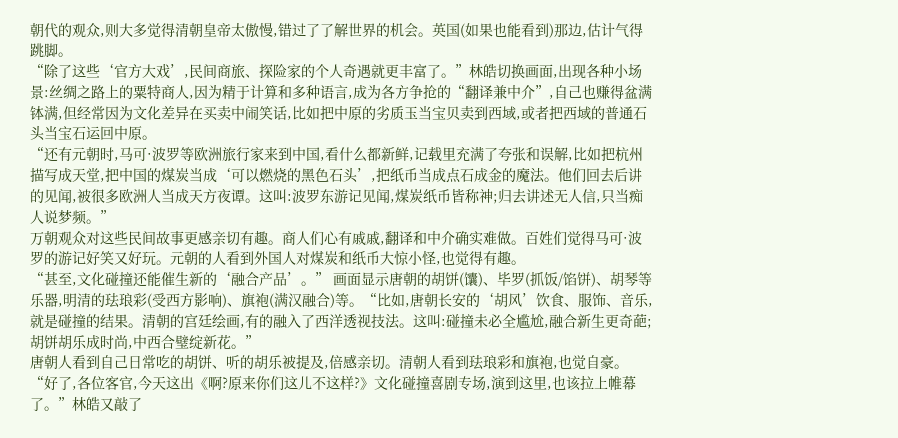朝代的观众,则大多觉得清朝皇帝太傲慢,错过了了解世界的机会。英国(如果也能看到)那边,估计气得跳脚。
“除了这些‘官方大戏’,民间商旅、探险家的个人奇遇就更丰富了。”林皓切换画面,出现各种小场景:丝绸之路上的粟特商人,因为精于计算和多种语言,成为各方争抢的“翻译兼中介”,自己也赚得盆满钵满,但经常因为文化差异在买卖中闹笑话,比如把中原的劣质玉当宝贝卖到西域,或者把西域的普通石头当宝石运回中原。
“还有元朝时,马可·波罗等欧洲旅行家来到中国,看什么都新鲜,记载里充满了夸张和误解,比如把杭州描写成天堂,把中国的煤炭当成‘可以燃烧的黑色石头’,把纸币当成点石成金的魔法。他们回去后讲的见闻,被很多欧洲人当成天方夜谭。这叫:波罗东游记见闻,煤炭纸币皆称神;归去讲述无人信,只当痴人说梦频。”
万朝观众对这些民间故事更感亲切有趣。商人们心有戚戚,翻译和中介确实难做。百姓们觉得马可·波罗的游记好笑又好玩。元朝的人看到外国人对煤炭和纸币大惊小怪,也觉得有趣。
“甚至,文化碰撞还能催生新的‘融合产品’。” 画面显示唐朝的胡饼(馕)、毕罗(抓饭/馅饼)、胡琴等乐器,明清的珐琅彩(受西方影响)、旗袍(满汉融合)等。“比如,唐朝长安的‘胡风’饮食、服饰、音乐,就是碰撞的结果。清朝的宫廷绘画,有的融入了西洋透视技法。这叫:碰撞未必全尴尬,融合新生更奇葩;胡饼胡乐成时尚,中西合璧绽新花。”
唐朝人看到自己日常吃的胡饼、听的胡乐被提及,倍感亲切。清朝人看到珐琅彩和旗袍,也觉自豪。
“好了,各位客官,今天这出《啊?原来你们这儿不这样?》文化碰撞喜剧专场,演到这里,也该拉上帷幕了。”林皓又敲了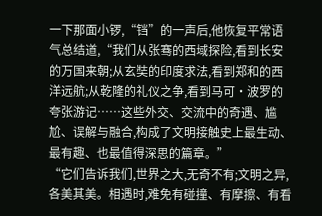一下那面小锣,“铛”的一声后,他恢复平常语气总结道,“我们从张骞的西域探险,看到长安的万国来朝;从玄奘的印度求法,看到郑和的西洋远航;从乾隆的礼仪之争,看到马可·波罗的夸张游记……这些外交、交流中的奇遇、尴尬、误解与融合,构成了文明接触史上最生动、最有趣、也最值得深思的篇章。”
“它们告诉我们,世界之大,无奇不有;文明之异,各美其美。相遇时,难免有碰撞、有摩擦、有看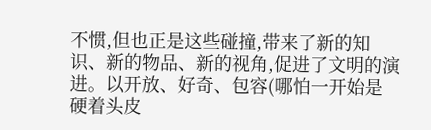不惯,但也正是这些碰撞,带来了新的知识、新的物品、新的视角,促进了文明的演进。以开放、好奇、包容(哪怕一开始是硬着头皮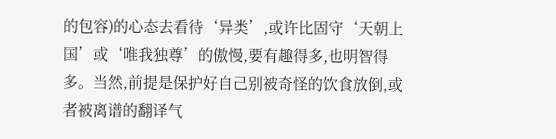的包容)的心态去看待‘异类’,或许比固守‘天朝上国’或‘唯我独尊’的傲慢,要有趣得多,也明智得多。当然,前提是保护好自己别被奇怪的饮食放倒,或者被离谱的翻译气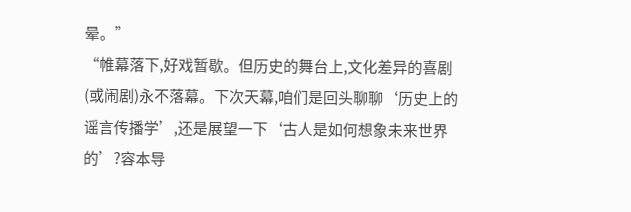晕。”
“帷幕落下,好戏暂歇。但历史的舞台上,文化差异的喜剧(或闹剧)永不落幕。下次天幕,咱们是回头聊聊‘历史上的谣言传播学’,还是展望一下‘古人是如何想象未来世界的’?容本导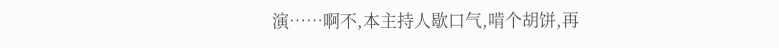演……啊不,本主持人歇口气,啃个胡饼,再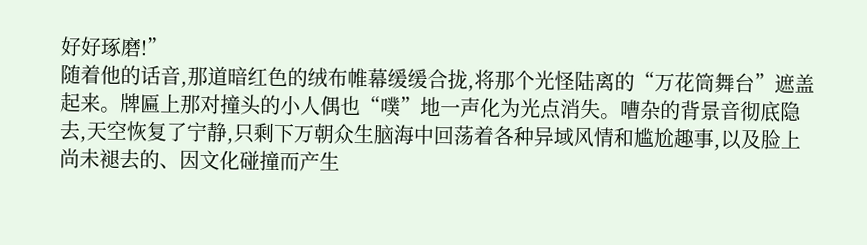好好琢磨!”
随着他的话音,那道暗红色的绒布帷幕缓缓合拢,将那个光怪陆离的“万花筒舞台”遮盖起来。牌匾上那对撞头的小人偶也“噗”地一声化为光点消失。嘈杂的背景音彻底隐去,天空恢复了宁静,只剩下万朝众生脑海中回荡着各种异域风情和尴尬趣事,以及脸上尚未褪去的、因文化碰撞而产生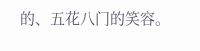的、五花八门的笑容。